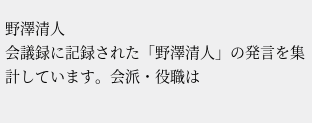野澤清人
会議録に記録された「野澤清人」の発言を集計しています。会派・役職は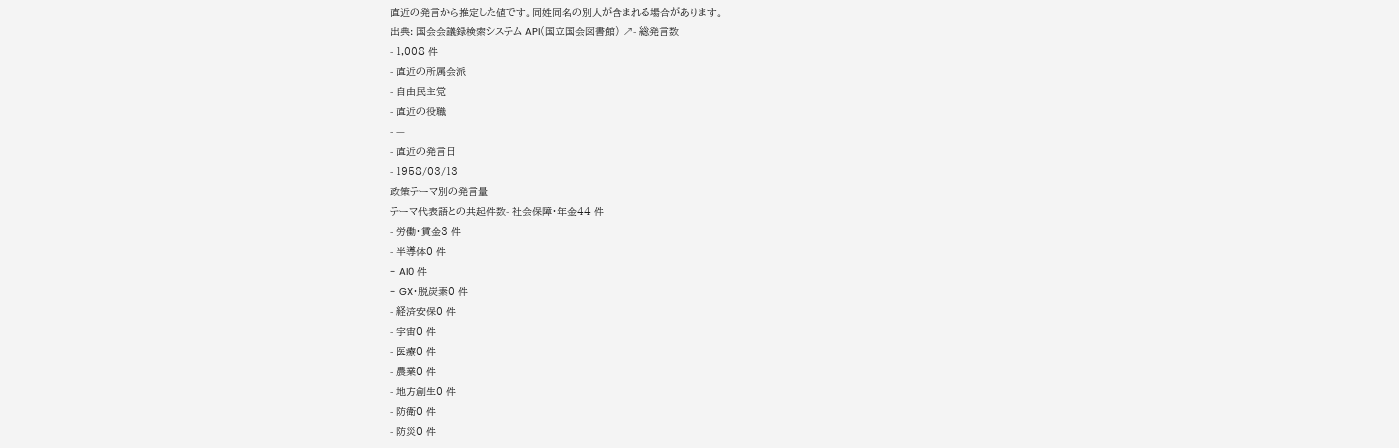直近の発言から推定した値です。同姓同名の別人が含まれる場合があります。
出典: 国会会議録検索システム API(国立国会図書館) ↗- 総発言数
- 1,008 件
- 直近の所属会派
- 自由民主党
- 直近の役職
- —
- 直近の発言日
- 1958/03/13
政策テーマ別の発言量
テーマ代表語との共起件数- 社会保障・年金44 件
- 労働・賃金3 件
- 半導体0 件
- AI0 件
- GX・脱炭素0 件
- 経済安保0 件
- 宇宙0 件
- 医療0 件
- 農業0 件
- 地方創生0 件
- 防衛0 件
- 防災0 件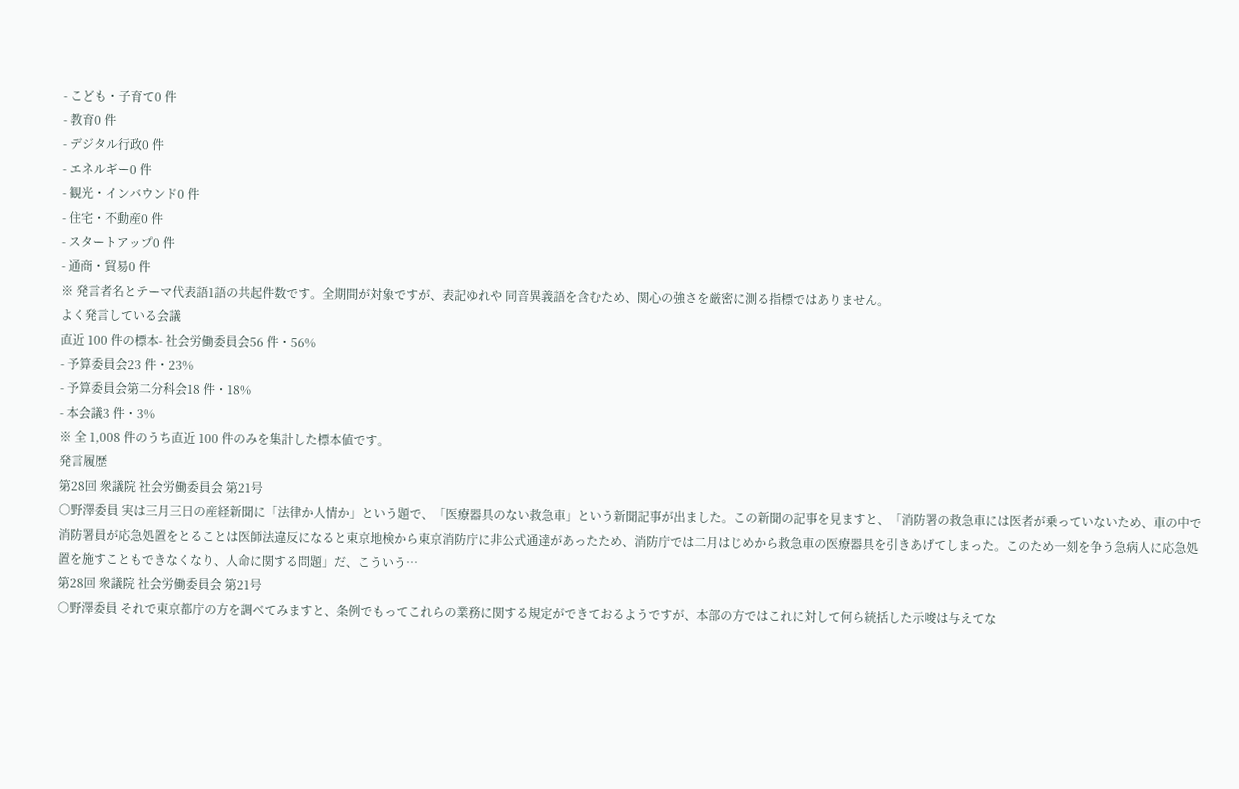- こども・子育て0 件
- 教育0 件
- デジタル行政0 件
- エネルギー0 件
- 観光・インバウンド0 件
- 住宅・不動産0 件
- スタートアップ0 件
- 通商・貿易0 件
※ 発言者名とテーマ代表語1語の共起件数です。全期間が対象ですが、表記ゆれや 同音異義語を含むため、関心の強さを厳密に測る指標ではありません。
よく発言している会議
直近 100 件の標本- 社会労働委員会56 件・56%
- 予算委員会23 件・23%
- 予算委員会第二分科会18 件・18%
- 本会議3 件・3%
※ 全 1,008 件のうち直近 100 件のみを集計した標本値です。
発言履歴
第28回 衆議院 社会労働委員会 第21号
○野澤委員 実は三月三日の産経新聞に「法律か人情か」という題で、「医療器具のない救急車」という新聞記事が出ました。この新聞の記事を見ますと、「消防署の救急車には医者が乗っていないため、車の中で消防署員が応急処置をとることは医師法違反になると東京地検から東京消防庁に非公式通達があったため、消防庁では二月はじめから救急車の医療器具を引きあげてしまった。このため一刻を争う急病人に応急処置を施すこともできなくなり、人命に関する問題」だ、こういう…
第28回 衆議院 社会労働委員会 第21号
○野澤委員 それで東京都庁の方を調べてみますと、条例でもってこれらの業務に関する規定ができておるようですが、本部の方ではこれに対して何ら統括した示唆は与えてな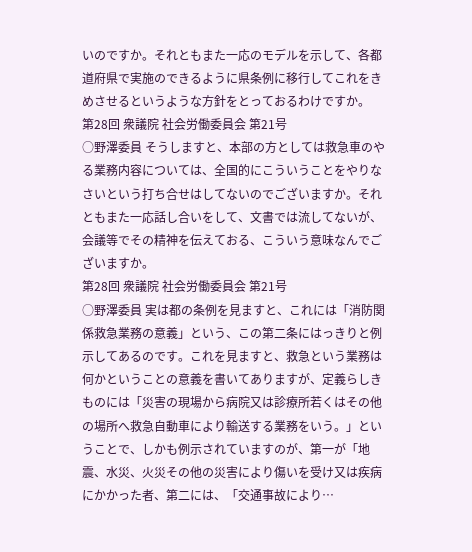いのですか。それともまた一応のモデルを示して、各都道府県で実施のできるように県条例に移行してこれをきめさせるというような方針をとっておるわけですか。
第28回 衆議院 社会労働委員会 第21号
○野澤委員 そうしますと、本部の方としては救急車のやる業務内容については、全国的にこういうことをやりなさいという打ち合せはしてないのでございますか。それともまた一応話し合いをして、文書では流してないが、会議等でその精神を伝えておる、こういう意味なんでございますか。
第28回 衆議院 社会労働委員会 第21号
○野澤委員 実は都の条例を見ますと、これには「消防関係救急業務の意義」という、この第二条にはっきりと例示してあるのです。これを見ますと、救急という業務は何かということの意義を書いてありますが、定義らしきものには「災害の現場から病院又は診療所若くはその他の場所へ救急自動車により輸送する業務をいう。」ということで、しかも例示されていますのが、第一が「地震、水災、火災その他の災害により傷いを受け又は疾病にかかった者、第二には、「交通事故により…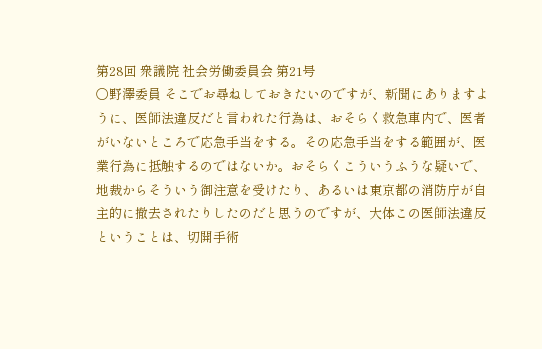第28回 衆議院 社会労働委員会 第21号
○野澤委員 そこでお尋ねしておきたいのですが、新聞にありますように、医師法違反だと言われた行為は、おそらく救急車内で、医者がいないところで応急手当をする。その応急手当をする範囲が、医業行為に抵触するのではないか。おそらくこういうふうな疑いで、地裁からそういう御注意を受けたり、あるいは東京都の消防庁が自主的に撤去されたりしたのだと思うのですが、大体この医師法違反ということは、切開手術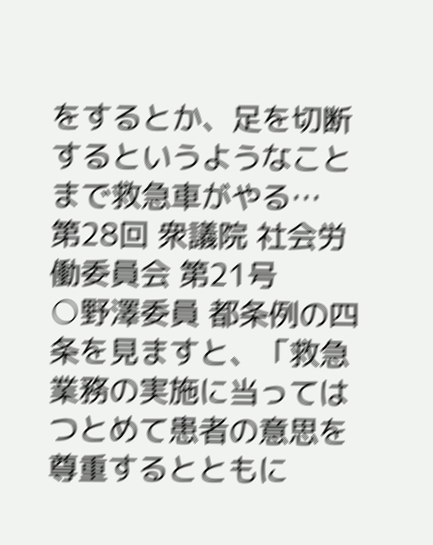をするとか、足を切断するというようなことまで救急車がやる…
第28回 衆議院 社会労働委員会 第21号
○野澤委員 都条例の四条を見ますと、「救急業務の実施に当ってはつとめて患者の意思を尊重するとともに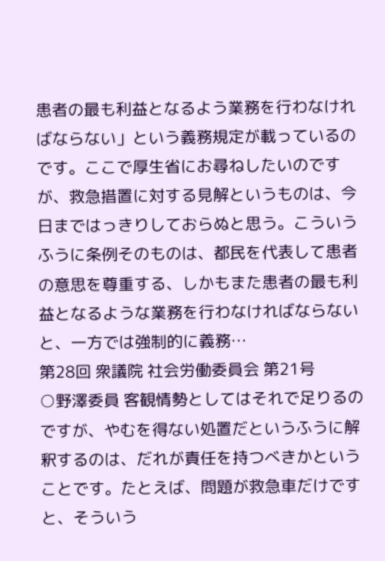患者の最も利益となるよう業務を行わなければならない」という義務規定が載っているのです。ここで厚生省にお尋ねしたいのですが、救急措置に対する見解というものは、今日まではっきりしておらぬと思う。こういうふうに条例そのものは、都民を代表して患者の意思を尊重する、しかもまた患者の最も利益となるような業務を行わなければならないと、一方では強制的に義務…
第28回 衆議院 社会労働委員会 第21号
○野澤委員 客観情勢としてはそれで足りるのですが、やむを得ない処置だというふうに解釈するのは、だれが責任を持つべきかということです。たとえば、問題が救急車だけですと、そういう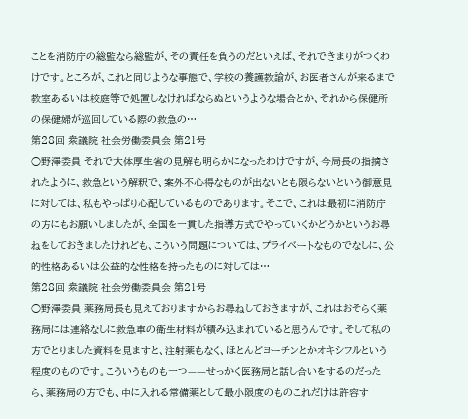ことを消防庁の総監なら総監が、その責任を負うのだといえば、それできまりがつくわけです。ところが、これと同じような事態で、学校の養護教諭が、お医者さんが来るまで教室あるいは校庭等で処置しなければならぬというような場合とか、それから保健所の保健婦が巡回している際の救急の…
第28回 衆議院 社会労働委員会 第21号
○野澤委員 それで大体厚生省の見解も明らかになったわけですが、今局長の指摘されたように、救急という解釈で、案外不心得なものが出ないとも限らないという御意見に対しては、私もやっぱり心配しているものであります。そこで、これは最初に消防庁の方にもお願いしましたが、全国を一貫した指導方式でやっていくかどうかというお尋ねをしておきましたけれども、こういう問題については、プライベートなものでなしに、公的性格あるいは公益的な性格を持ったものに対しては…
第28回 衆議院 社会労働委員会 第21号
○野澤委員 薬務局長も見えておりますからお尋ねしておきますが、これはおそらく薬務局には連絡なしに救急車の衛生材料が積み込まれていると思うんです。そして私の方でとりました資料を見ますと、注射薬もなく、ほとんどヨーチンとかオキシフルという程度のものです。こういうものも一つ——せっかく医務局と話し合いをするのだったら、薬務局の方でも、中に入れる常備薬として最小限度のものこれだけは許容す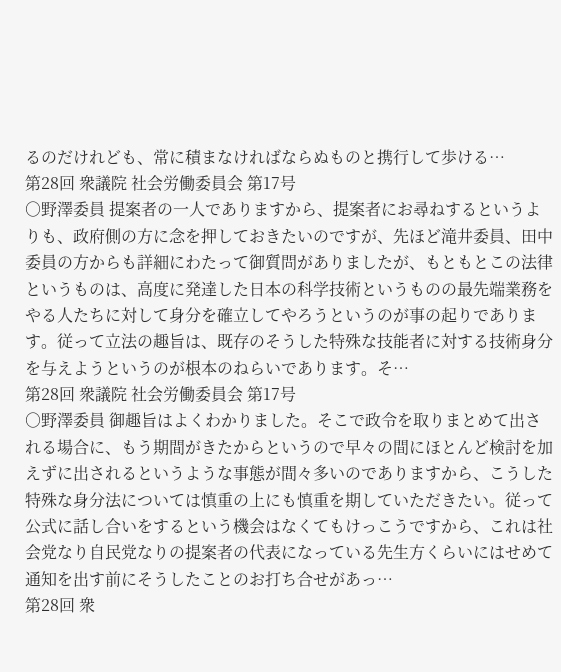るのだけれども、常に積まなければならぬものと携行して歩ける…
第28回 衆議院 社会労働委員会 第17号
○野澤委員 提案者の一人でありますから、提案者にお尋ねするというよりも、政府側の方に念を押しておきたいのですが、先ほど滝井委員、田中委員の方からも詳細にわたって御質問がありましたが、もともとこの法律というものは、高度に発達した日本の科学技術というものの最先端業務をやる人たちに対して身分を確立してやろうというのが事の起りであります。従って立法の趣旨は、既存のそうした特殊な技能者に対する技術身分を与えようというのが根本のねらいであります。そ…
第28回 衆議院 社会労働委員会 第17号
○野澤委員 御趣旨はよくわかりました。そこで政令を取りまとめて出される場合に、もう期間がきたからというので早々の間にほとんど検討を加えずに出されるというような事態が間々多いのでありますから、こうした特殊な身分法については慎重の上にも慎重を期していただきたい。従って公式に話し合いをするという機会はなくてもけっこうですから、これは社会党なり自民党なりの提案者の代表になっている先生方くらいにはせめて通知を出す前にそうしたことのお打ち合せがあっ…
第28回 衆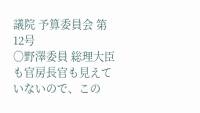議院 予算委員会 第12号
○野澤委員 総理大臣も官房長官も見えていないので、この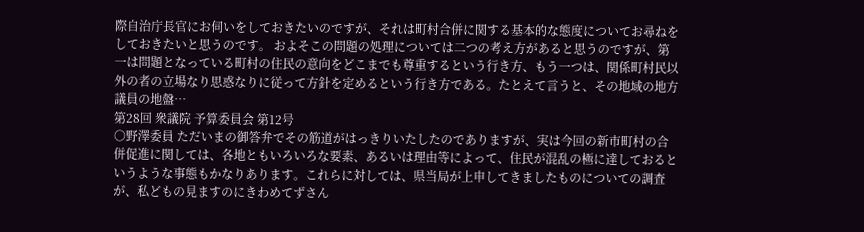際自治庁長官にお伺いをしておきたいのですが、それは町村合併に関する基本的な態度についてお尋ねをしておきたいと思うのです。 およそこの問題の処理については二つの考え方があると思うのですが、第一は問題となっている町村の住民の意向をどこまでも尊重するという行き方、もう一つは、関係町村民以外の者の立場なり思惑なりに従って方針を定めるという行き方である。たとえて言うと、その地域の地方議員の地盤…
第28回 衆議院 予算委員会 第12号
○野澤委員 ただいまの御答弁でその筋道がはっきりいたしたのでありますが、実は今回の新市町村の合併促進に関しては、各地ともいろいろな要素、あるいは理由等によって、住民が混乱の極に達しておるというような事態もかなりあります。これらに対しては、県当局が上申してきましたものについての調査が、私どもの見ますのにきわめてずさん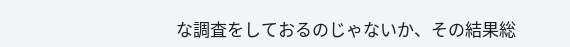な調査をしておるのじゃないか、その結果総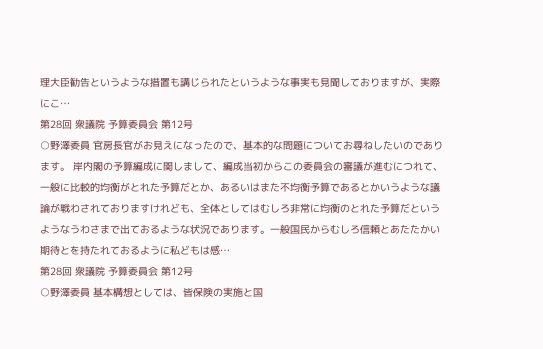理大臣勧告というような措置も講じられたというような事実も見聞しておりますが、実際にこ…
第28回 衆議院 予算委員会 第12号
○野澤委員 官房長官がお見えになったので、基本的な問題についてお尋ねしたいのであります。 岸内閣の予算編成に関しまして、編成当初からこの委員会の審議が進むにつれて、一般に比較的均衡がとれた予算だとか、あるいはまた不均衡予算であるとかいうような議論が戦わされておりますけれども、全体としてはむしろ非常に均衡のとれた予算だというようなうわさまで出ておるような状況であります。一般国民からむしろ信頼とあたたかい期待とを持たれておるように私どもは感…
第28回 衆議院 予算委員会 第12号
○野澤委員 基本構想としては、皆保険の実施と国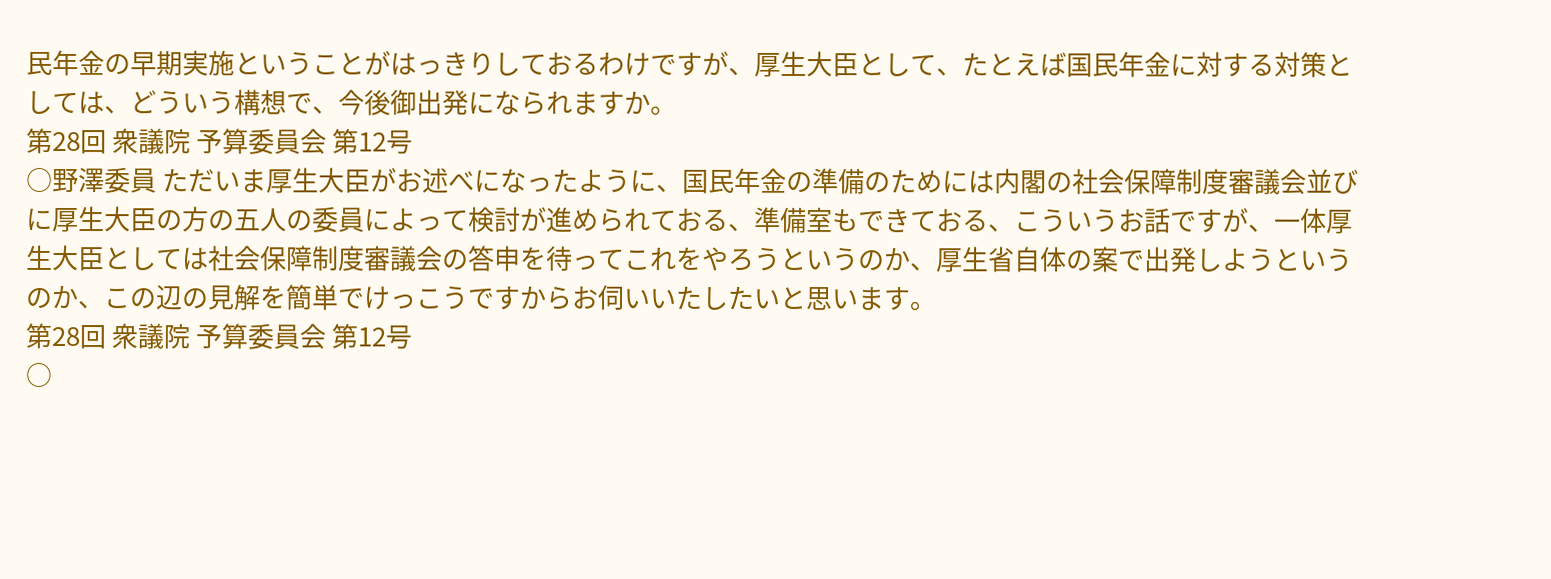民年金の早期実施ということがはっきりしておるわけですが、厚生大臣として、たとえば国民年金に対する対策としては、どういう構想で、今後御出発になられますか。
第28回 衆議院 予算委員会 第12号
○野澤委員 ただいま厚生大臣がお述べになったように、国民年金の準備のためには内閣の社会保障制度審議会並びに厚生大臣の方の五人の委員によって検討が進められておる、準備室もできておる、こういうお話ですが、一体厚生大臣としては社会保障制度審議会の答申を待ってこれをやろうというのか、厚生省自体の案で出発しようというのか、この辺の見解を簡単でけっこうですからお伺いいたしたいと思います。
第28回 衆議院 予算委員会 第12号
○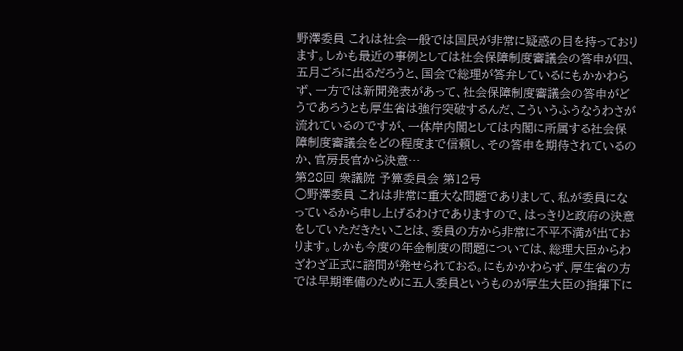野澤委員 これは社会一般では国民が非常に疑惑の目を持っております。しかも最近の事例としては社会保障制度審議会の答申が四、五月ごろに出るだろうと、国会で総理が答弁しているにもかかわらず、一方では新聞発表があって、社会保障制度審議会の答申がどうであろうとも厚生省は強行突破するんだ、こういうふうなうわさが流れているのですが、一体岸内閣としては内閣に所属する社会保障制度審議会をどの程度まで信頼し、その答申を期待されているのか、官房長官から決意…
第28回 衆議院 予算委員会 第12号
○野澤委員 これは非常に重大な問題でありまして、私が委員になっているから申し上げるわけでありますので、はっきりと政府の決意をしていただきたいことは、委員の方から非常に不平不満が出ております。しかも今度の年金制度の問題については、総理大臣からわざわざ正式に諮問が発せられておる。にもかかわらず、厚生省の方では早期準備のために五人委員というものが厚生大臣の指揮下に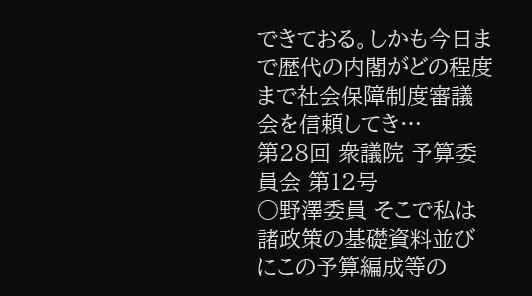できておる。しかも今日まで歴代の内閣がどの程度まで社会保障制度審議会を信頼してき…
第28回 衆議院 予算委員会 第12号
○野澤委員 そこで私は諸政策の基礎資料並びにこの予算編成等の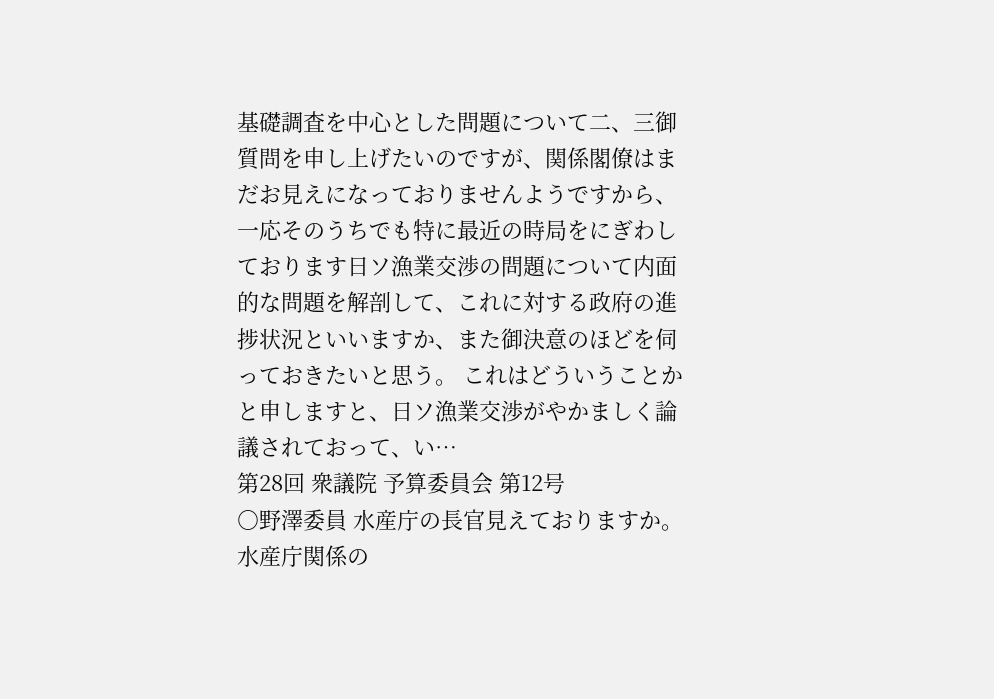基礎調査を中心とした問題について二、三御質問を申し上げたいのですが、関係閣僚はまだお見えになっておりませんようですから、一応そのうちでも特に最近の時局をにぎわしております日ソ漁業交渉の問題について内面的な問題を解剖して、これに対する政府の進捗状況といいますか、また御決意のほどを伺っておきたいと思う。 これはどういうことかと申しますと、日ソ漁業交渉がやかましく論議されておって、い…
第28回 衆議院 予算委員会 第12号
○野澤委員 水産庁の長官見えておりますか。水産庁関係の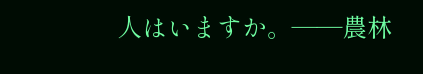人はいますか。——農林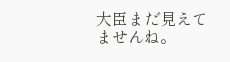大臣まだ見えてませんね。